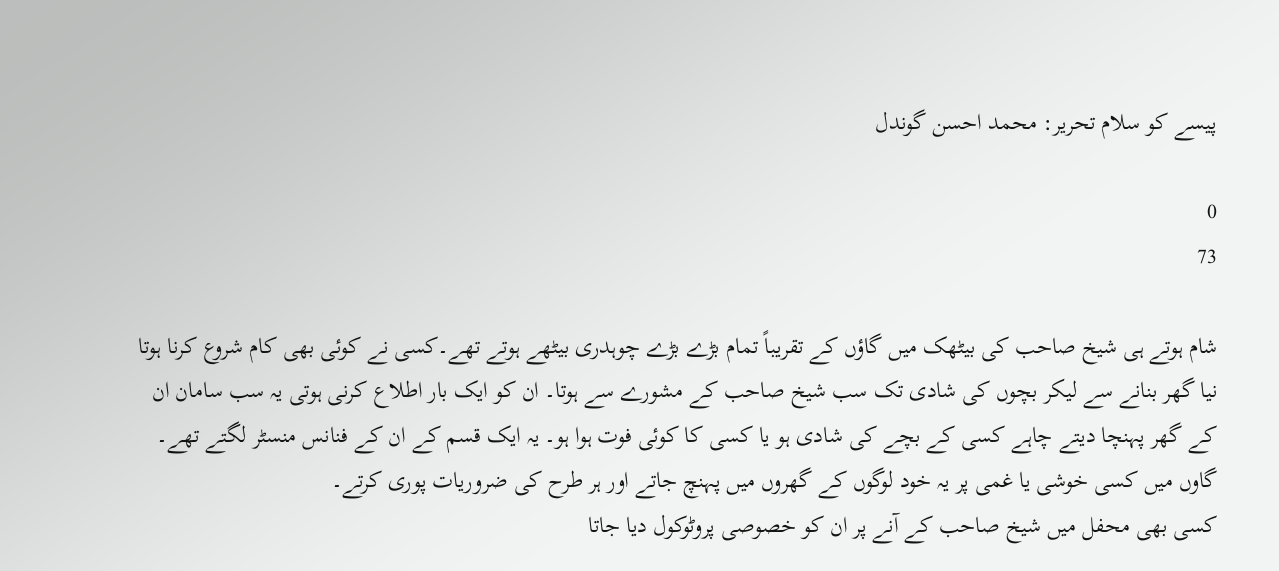پیسے کو سلام تحریر: محمد احسن گوندل

0
73

شام ہوتے ہی شیخ صاحب کی بیٹھک میں گاؤں کے تقریباً تمام بڑے بڑے چوہدری بیٹھے ہوتے تھے۔کسی نے کوئی بھی کام شروع کرنا ہوتا نیا گھر بنانے سے لیکر بچوں کی شادی تک سب شیخ صاحب کے مشورے سے ہوتا۔ ان کو ایک بار اطلاع کرنی ہوتی یہ سب سامان ان کے گھر پہنچا دیتے چاہے کسی کے بچے کی شادی ہو یا کسی کا کوئی فوت ہوا ہو۔ یہ ایک قسم کے ان کے فنانس منسٹر لگتے تھے۔
گاوں میں کسی خوشی یا غمی پر یہ خود لوگوں کے گھروں میں پہنچ جاتے اور ہر طرح کی ضروریات پوری کرتے۔
کسی بھی محفل میں شیخ صاحب کے آنے پر ان کو خصوصی پروٹوکول دیا جاتا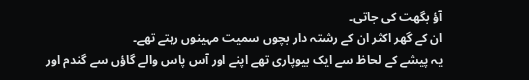آؤ بگھت کی جاتی۔
ان کے گھر اکثر ان کے رشتہ دار بچوں سمیت مہینوں رہتے تھے۔
یہ پیشے کے لحاظ سے ایک بیوپاری تھے اپنے اور آس پاس والے گاؤں سے گندم اور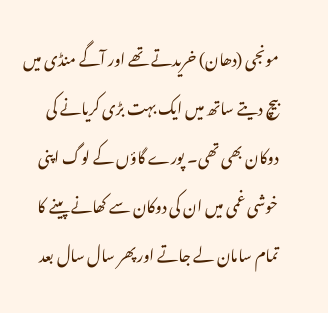مونجی (دھان) خریدتے تھے اور آگے منڈی میں بیچ دیتے ساتھ میں ایک بہت بڑی کریانے کی دوکان بھی تھی۔ پورے گاؤں کے لوگ اپنی خوشی غمی میں ان کی دوکان سے کھانے پینے کا تمام سامان لے جاتے اور پھر سال سال بعد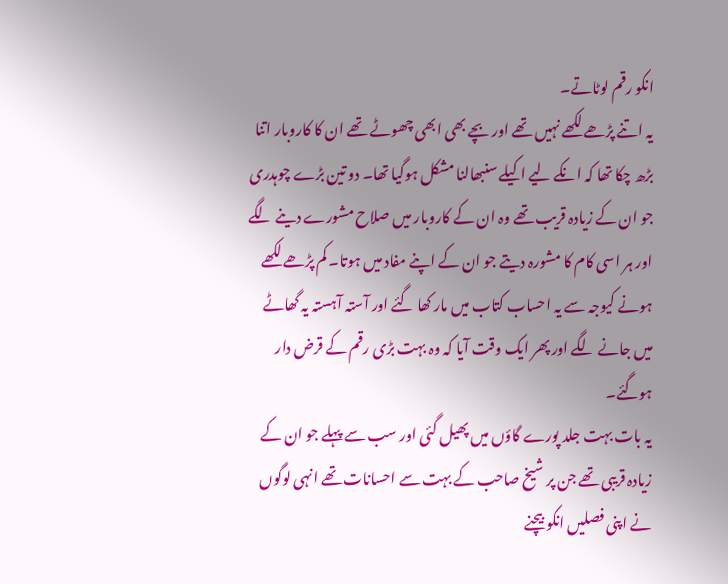انکو رقم لوٹاتے۔
یہ اتنے پڑھے لکھے نہیں تھے اور بچے بھی ابھی چھوٹے تھے ان کا کاروبار اتنا بڑھ چکا تھا کہ انکے لیے اکیلے سنبھالنا مشکل ہوگیا تھا۔ دو تین بڑے چوہدری جو ان کے زیادہ قریب تھے وہ ان کے کاروبار میں صلاح مشورے دینے لگے اور ہر اسی کام کا مشورہ دیتے جو ان کے اپنے مفاد میں ہوتا۔ کم پڑھے لکھے ہونے کیوجہ سے یہ احساب کتاب میں مار کھا گئے اور آستہ آہستہ یہ گھاٹے میں جانے لگے اور پھر ایک وقت آیا کہ وہ بہت بڑی رقم کے قرض دار ہوگئے۔
یہ بات بہت جلد پورے گاؤں میں پھیل گئی اور سب سے پہلے جو ان کے زیادہ قریبی تھے جن پر شیخ صاحب کے بہت سے احسانات تھے انہی لوگوں نے اپنی فصلیں انکو بیچنے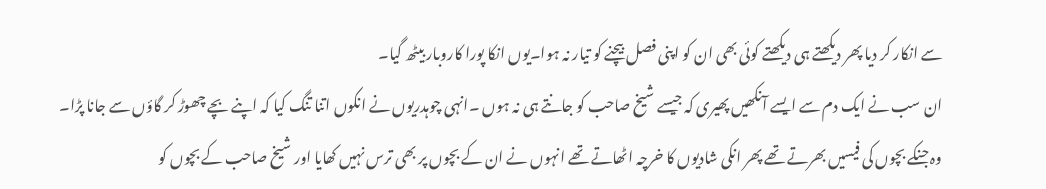سے انکار کر دیا پھر دیکھتے ہی دیکھتے کوئی بھی ان کو اپنی فصل بیچنے کو تیار نہ ہوا۔یوں انکا پورا کاروبار بیٹھ گیا۔
ان سب نے ایک دم سے ایسے آنکھیں پھیری کہ جیسے شیخ صاحب کو جانتے ہی نہ ہوں ۔انہی چوہدریوں نے انکوں اتنا تنگ کیا کہ اپنے بچے چھوڑ کر گاؤں سے جانا پڑا۔
وہ جنکے بچوں کی فیسیں بھرتے تھے پھر انکی شادیوں کا خرچہ اٹھاتے تھے انہوں نے ان کے بچوں پر بھی ترس نہیں کھایا اور شیخ صاحب کے بچوں کو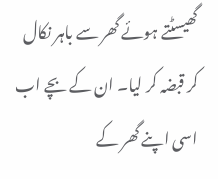گھیسٹتے ہوئے گھر سے باہر نکال کر قبضہ کر لیا۔ ان کے بچے اب اسی اپنے گھر کے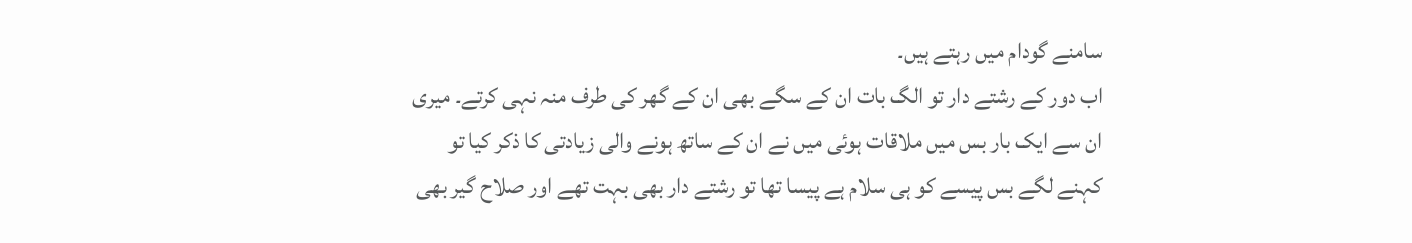سامنے گودام میں رہتے ہیں۔
اب دور کے رشتے دار تو الگ بات ان کے سگے بھی ان کے گھر کی طرف منہ نہی کرتے۔ میری ان سے ایک بار بس میں ملاقات ہوئی میں نے ان کے ساتھ ہونے والی زیادتی کا ذکر کیا تو کہنے لگے بس پیسے کو ہی سلام ہے پیسا تھا تو رشتے دار بھی بہت تھے اور صلاح گیر بھی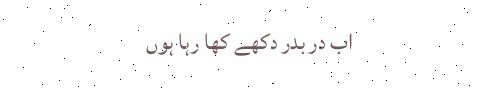اب در بدر دکھے کھا رہا ہوں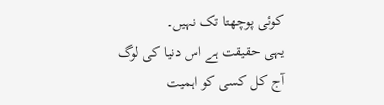کوئی پوچھتا تک نہیں۔
یہی حقیقت ہے اس دنیا کی لوگ آج کل کسی کو اہمیت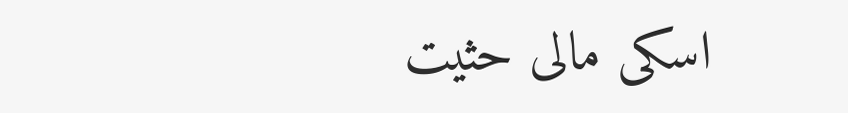اسکی مالی حثیت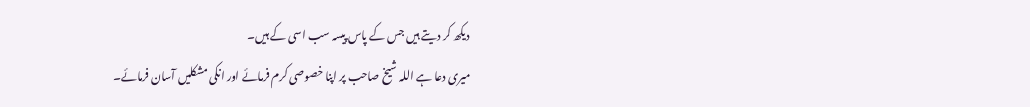دیکھ کر دیتے ہیں جس کے پاس پیسہ سب اسی کے ہیں۔
میری دعا ہے اللہ شیخ صاحب پر اپنا خصوصی کرم فرمائے اور انکی مشکلیں آسان فرمائے۔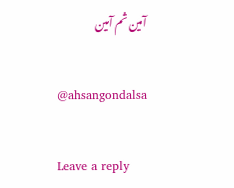آمین ثم آمین

@ahsangondalsa

Leave a reply